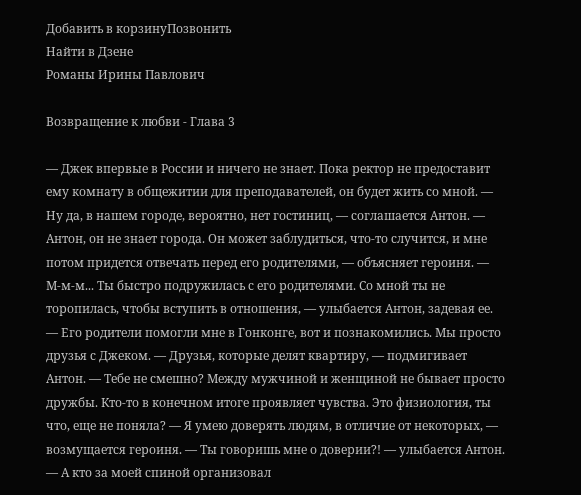Добавить в корзинуПозвонить
Найти в Дзене
Романы Ирины Павлович

Возвращение к любви - Глава 3

— Джек впервые в России и ничего не знает. Пока ректор не предоставит ему комнату в общежитии для преподавателей, он будет жить со мной. — Ну да, в нашем городе, вероятно, нет гостиниц, — соглашается Антон. — Антон, он не знает города. Он может заблудиться, что-то случится, и мне потом придется отвечать перед его родителями, — объясняет героиня. — М-м-м... Ты быстро подружилась с его родителями. Со мной ты не торопилась, чтобы вступить в отношения, — улыбается Антон, задевая ее. — Его родители помогли мне в Гонконге, вот и познакомились. Мы просто друзья с Джеком. — Друзья, которые делят квартиру, — подмигивает Антон. — Тебе не смешно? Между мужчиной и женщиной не бывает просто дружбы. Кто-то в конечном итоге проявляет чувства. Это физиология, ты что, еще не поняла? — Я умею доверять людям, в отличие от некоторых, — возмущается героиня. — Ты говоришь мне о доверии?! — улыбается Антон. — А кто за моей спиной организовал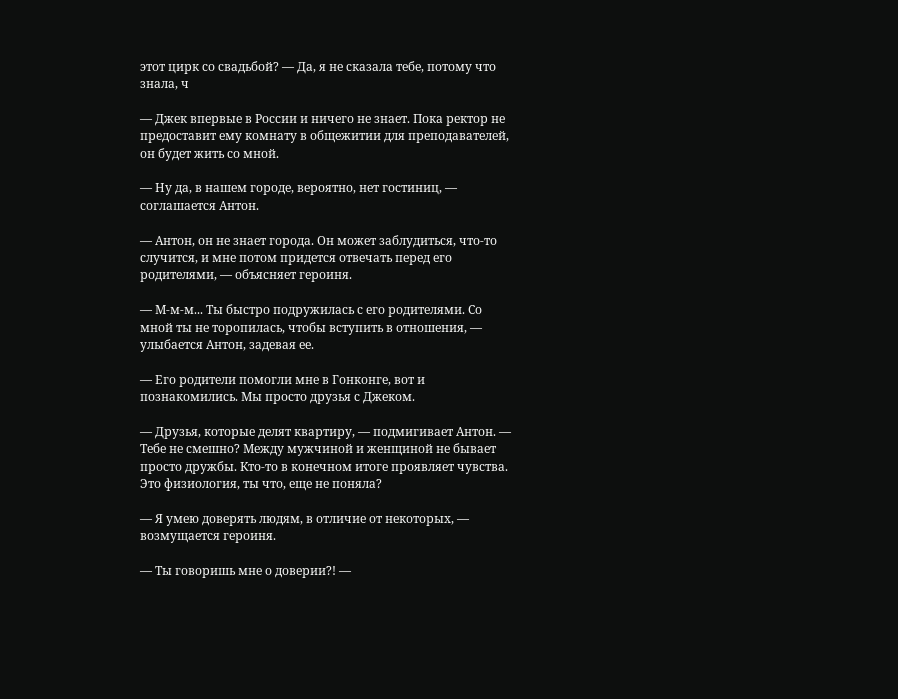этот цирк со свадьбой? — Да, я не сказала тебе, потому что знала, ч

— Джек впервые в России и ничего не знает. Пока ректор не предоставит ему комнату в общежитии для преподавателей, он будет жить со мной.

— Ну да, в нашем городе, вероятно, нет гостиниц, — соглашается Антон.

— Антон, он не знает города. Он может заблудиться, что-то случится, и мне потом придется отвечать перед его родителями, — объясняет героиня.

— М-м-м... Ты быстро подружилась с его родителями. Со мной ты не торопилась, чтобы вступить в отношения, — улыбается Антон, задевая ее.

— Его родители помогли мне в Гонконге, вот и познакомились. Мы просто друзья с Джеком.

— Друзья, которые делят квартиру, — подмигивает Антон. — Тебе не смешно? Между мужчиной и женщиной не бывает просто дружбы. Кто-то в конечном итоге проявляет чувства. Это физиология, ты что, еще не поняла?

— Я умею доверять людям, в отличие от некоторых, — возмущается героиня.

— Ты говоришь мне о доверии?! —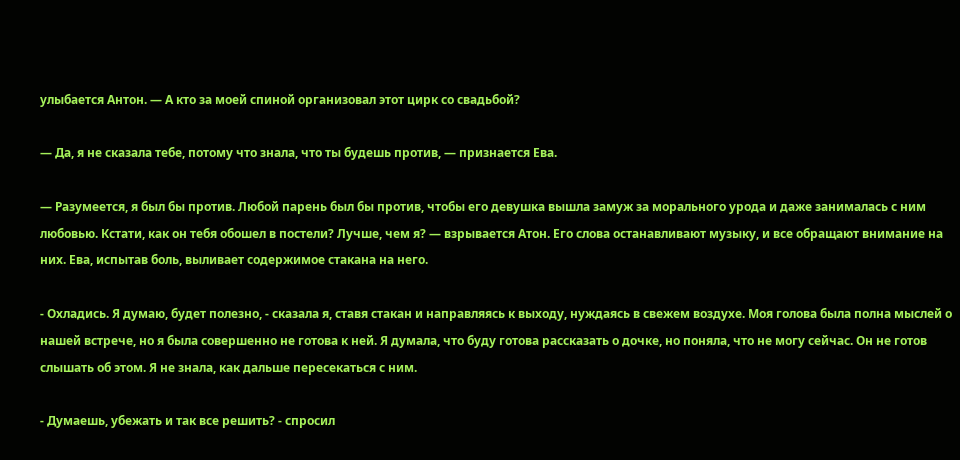улыбается Антон. — А кто за моей спиной организовал этот цирк со свадьбой?

— Да, я не сказала тебе, потому что знала, что ты будешь против, — признается Ева.

— Разумеется, я был бы против. Любой парень был бы против, чтобы его девушка вышла замуж за морального урода и даже занималась с ним любовью. Кстати, как он тебя обошел в постели? Лучше, чем я? — взрывается Атон. Его слова останавливают музыку, и все обращают внимание на них. Ева, испытав боль, выливает содержимое стакана на него.

- Охладись. Я думаю, будет полезно, - сказала я, ставя стакан и направляясь к выходу, нуждаясь в свежем воздухе. Моя голова была полна мыслей о нашей встрече, но я была совершенно не готова к ней. Я думала, что буду готова рассказать о дочке, но поняла, что не могу сейчас. Он не готов слышать об этом. Я не знала, как дальше пересекаться с ним.

- Думаешь, убежать и так все решить? - спросил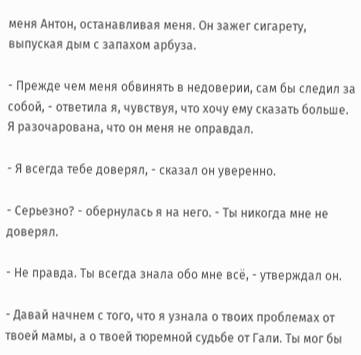меня Антон, останавливая меня. Он зажег сигарету, выпуская дым с запахом арбуза.

- Прежде чем меня обвинять в недоверии, сам бы следил за собой, - ответила я, чувствуя, что хочу ему сказать больше. Я разочарована, что он меня не оправдал.

- Я всегда тебе доверял, - сказал он уверенно.

- Серьезно? - обернулась я на него. - Ты никогда мне не доверял.

- Не правда. Ты всегда знала обо мне всё, - утверждал он.

- Давай начнем с того, что я узнала о твоих проблемах от твоей мамы, а о твоей тюремной судьбе от Гали. Ты мог бы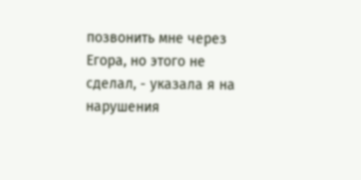позвонить мне через Егора, но этого не сделал, - указала я на нарушения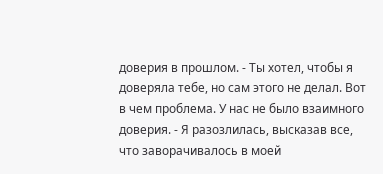доверия в прошлом. - Ты хотел, чтобы я доверяла тебе, но сам этого не делал. Вот в чем проблема. У нас не было взаимного доверия. - Я разозлилась, высказав все, что заворачивалось в моей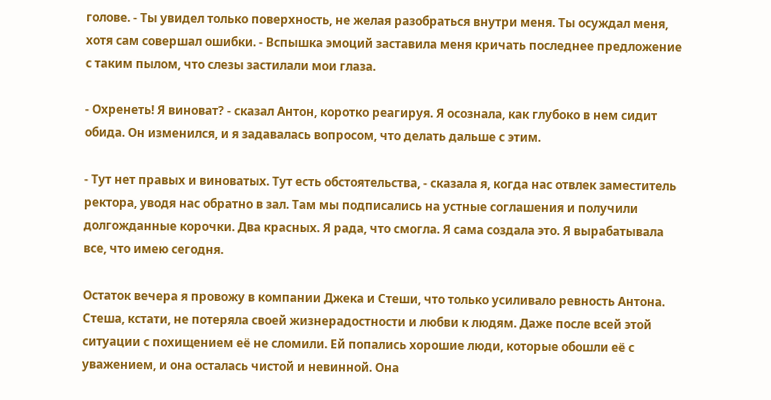голове. - Ты увидел только поверхность, не желая разобраться внутри меня. Ты осуждал меня, хотя сам совершал ошибки. - Вспышка эмоций заставила меня кричать последнее предложение с таким пылом, что слезы застилали мои глаза.

- Охренеть! Я виноват? - сказал Антон, коротко реагируя. Я осознала, как глубоко в нем сидит обида. Он изменился, и я задавалась вопросом, что делать дальше с этим.

- Тут нет правых и виноватых. Тут есть обстоятельства, - сказала я, когда нас отвлек заместитель ректора, уводя нас обратно в зал. Там мы подписались на устные соглашения и получили долгожданные корочки. Два красных. Я рада, что смогла. Я сама создала это. Я вырабатывала все, что имею сегодня.

Остаток вечера я провожу в компании Джека и Стеши, что только усиливало ревность Антона. Стеша, кстати, не потеряла своей жизнерадостности и любви к людям. Даже после всей этой ситуации с похищением её не сломили. Ей попались хорошие люди, которые обошли её с уважением, и она осталась чистой и невинной. Она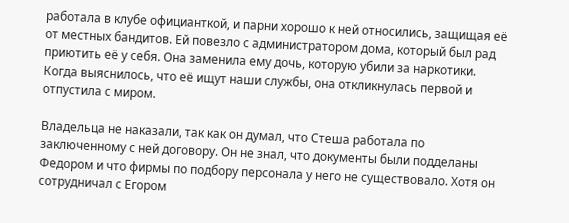работала в клубе официанткой, и парни хорошо к ней относились, защищая её от местных бандитов. Ей повезло с администратором дома, который был рад приютить её у себя. Она заменила ему дочь, которую убили за наркотики. Когда выяснилось, что её ищут наши службы, она откликнулась первой и отпустила с миром.

Владельца не наказали, так как он думал, что Стеша работала по заключенному с ней договору. Он не знал, что документы были подделаны Федором и что фирмы по подбору персонала у него не существовало. Хотя он сотрудничал с Егором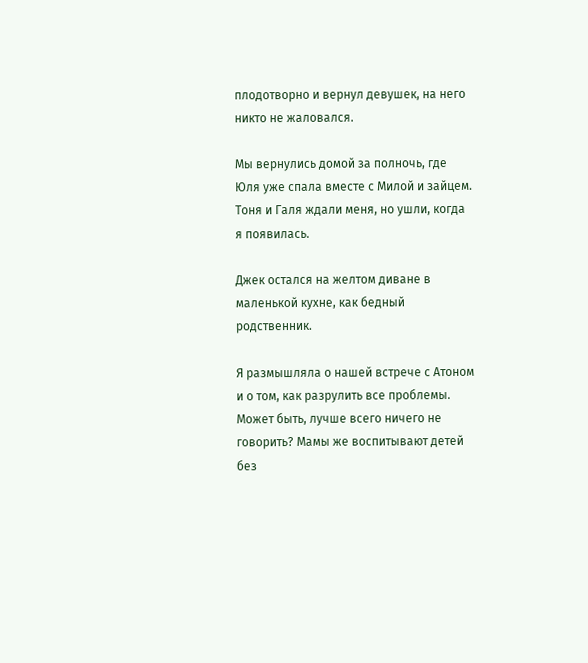плодотворно и вернул девушек, на него никто не жаловался.

Мы вернулись домой за полночь, где Юля уже спала вместе с Милой и зайцем. Тоня и Галя ждали меня, но ушли, когда я появилась.

Джек остался на желтом диване в маленькой кухне, как бедный родственник.

Я размышляла о нашей встрече с Атоном и о том, как разрулить все проблемы. Может быть, лучше всего ничего не говорить? Мамы же воспитывают детей без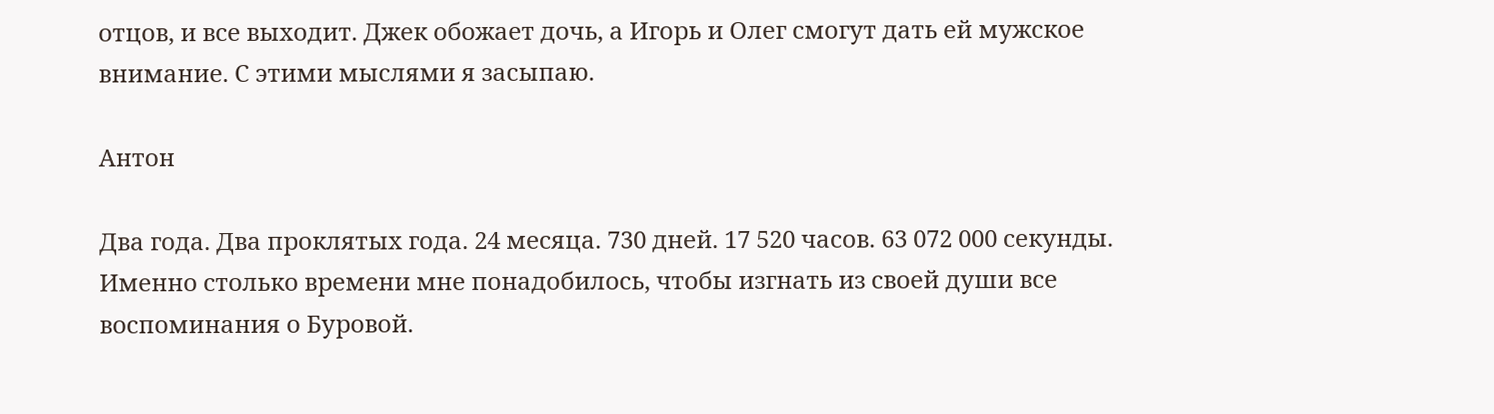отцов, и все выходит. Джек обожает дочь, а Игорь и Олег смогут дать ей мужское внимание. С этими мыслями я засыпаю.

Антон

Два года. Два проклятых года. 24 месяца. 730 дней. 17 520 часов. 63 072 000 секунды. Именно столько времени мне понадобилось, чтобы изгнать из своей души все воспоминания о Буровой.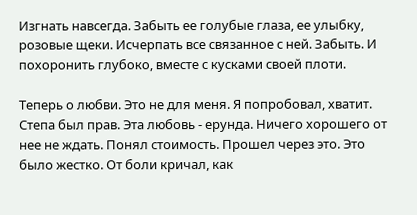Изгнать навсегда. Забыть ее голубые глаза, ее улыбку, розовые щеки. Исчерпать все связанное с ней. Забыть. И похоронить глубоко, вместе с кусками своей плоти.

Теперь о любви. Это не для меня. Я попробовал, хватит. Степа был прав. Эта любовь - ерунда. Ничего хорошего от нее не ждать. Понял стоимость. Прошел через это. Это было жестко. От боли кричал, как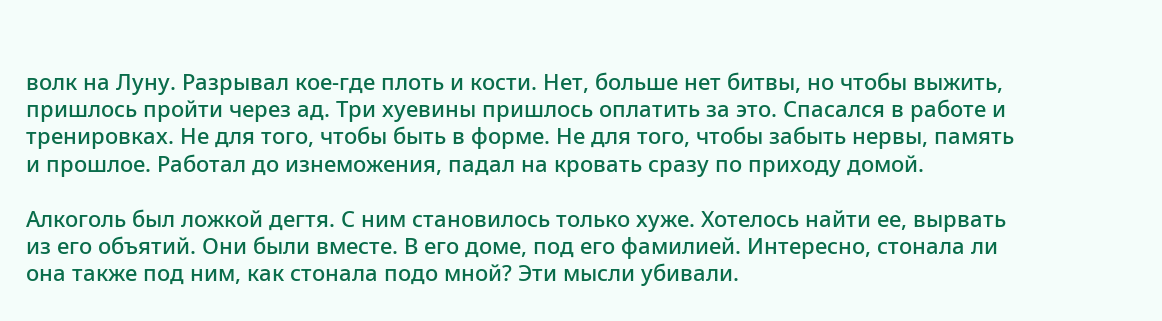волк на Луну. Разрывал кое-где плоть и кости. Нет, больше нет битвы, но чтобы выжить, пришлось пройти через ад. Три хуевины пришлось оплатить за это. Спасался в работе и тренировках. Не для того, чтобы быть в форме. Не для того, чтобы забыть нервы, память и прошлое. Работал до изнеможения, падал на кровать сразу по приходу домой.

Алкоголь был ложкой дегтя. С ним становилось только хуже. Хотелось найти ее, вырвать из его объятий. Они были вместе. В его доме, под его фамилией. Интересно, стонала ли она также под ним, как стонала подо мной? Эти мысли убивали.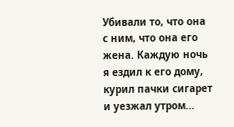Убивали то, что она с ним, что она его жена. Каждую ночь я ездил к его дому, курил пачки сигарет и уезжал утром...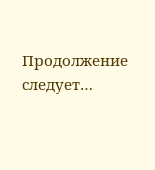Продолжение следует…